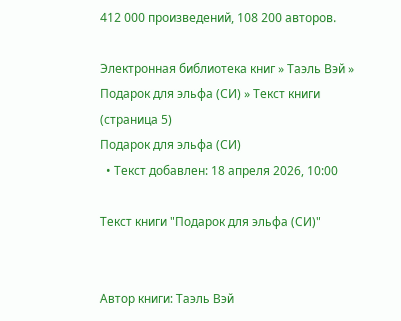412 000 произведений, 108 200 авторов.

Электронная библиотека книг » Таэль Вэй » Подарок для эльфа (СИ) » Текст книги (страница 5)
Подарок для эльфа (СИ)
  • Текст добавлен: 18 апреля 2026, 10:00

Текст книги "Подарок для эльфа (СИ)"


Автор книги: Таэль Вэй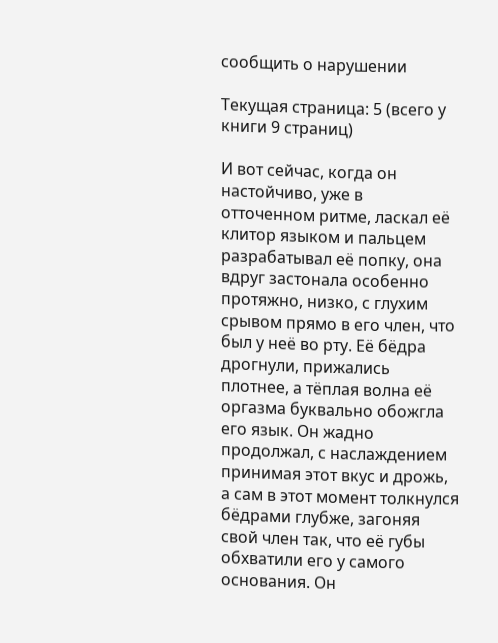сообщить о нарушении

Текущая страница: 5 (всего у книги 9 страниц)

И вот сейчас, когда он настойчиво, уже в отточенном ритме, ласкал её клитор языком и пальцем разрабатывал её попку, она вдруг застонала особенно протяжно, низко, с глухим срывом прямо в его член, что был у неё во рту. Её бёдра дрогнули, прижались плотнее, а тёплая волна её оргазма буквально обожгла его язык. Он жадно продолжал, с наслаждением принимая этот вкус и дрожь, а сам в этот момент толкнулся бёдрами глубже, загоняя свой член так, что её губы обхватили его у самого основания. Он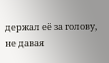держал её за голову, не давая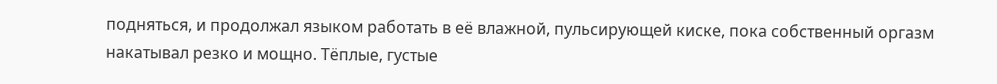подняться, и продолжал языком работать в её влажной, пульсирующей киске, пока собственный оргазм накатывал резко и мощно. Тёплые, густые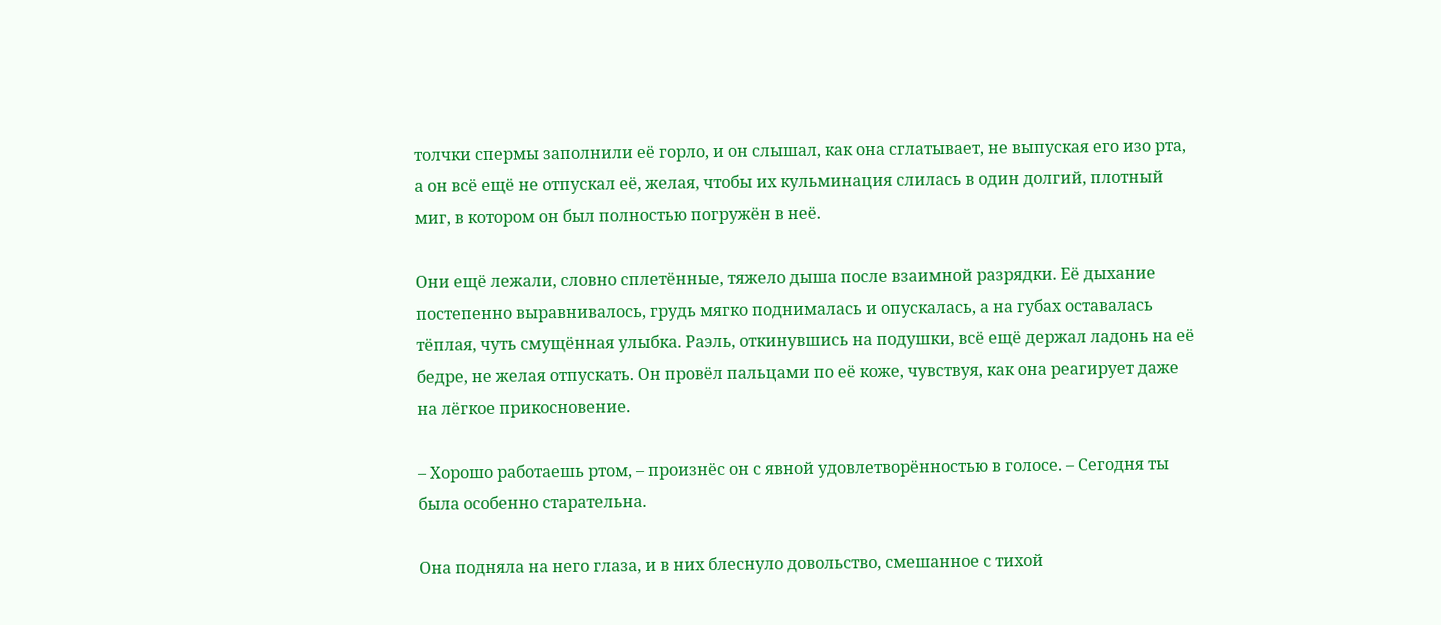толчки спермы заполнили её горло, и он слышал, как она сглатывает, не выпуская его изо рта, а он всё ещё не отпускал её, желая, чтобы их кульминация слилась в один долгий, плотный миг, в котором он был полностью погружён в неё.

Они ещё лежали, словно сплетённые, тяжело дыша после взаимной разрядки. Её дыхание постепенно выравнивалось, грудь мягко поднималась и опускалась, а на губах оставалась тёплая, чуть смущённая улыбка. Раэль, откинувшись на подушки, всё ещё держал ладонь на её бедре, не желая отпускать. Он провёл пальцами по её коже, чувствуя, как она реагирует даже на лёгкое прикосновение.

– Хорошо работаешь ртом, – произнёс он с явной удовлетворённостью в голосе. – Сегодня ты была особенно старательна.

Она подняла на него глаза, и в них блеснуло довольство, смешанное с тихой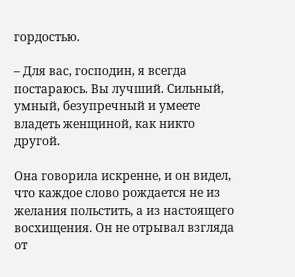гордостью.

– Для вас, господин, я всегда постараюсь. Вы лучший. Сильный, умный, безупречный и умеете владеть женщиной, как никто другой.

Она говорила искренне, и он видел, что каждое слово рождается не из желания польстить, а из настоящего восхищения. Он не отрывал взгляда от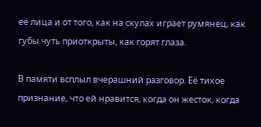её лица и от того, как на скулах играет румянец, как губы чуть приоткрыты, как горят глаза.

В памяти всплыл вчерашний разговор. Её тихое признание, что ей нравится, когда он жесток, когда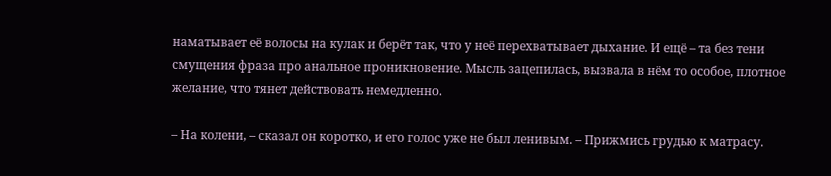наматывает её волосы на кулак и берёт так, что у неё перехватывает дыхание. И ещё – та без тени смущения фраза про анальное проникновение. Мысль зацепилась, вызвала в нём то особое, плотное желание, что тянет действовать немедленно.

– На колени, – сказал он коротко, и его голос уже не был ленивым. – Прижмись грудью к матрасу.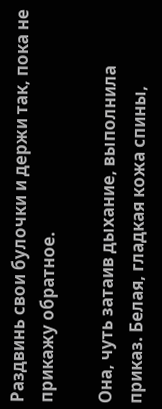Раздвинь свои булочки и держи так, пока не прикажу обратное.

Она, чуть затаив дыхание, выполнила приказ. Белая, гладкая кожа спины,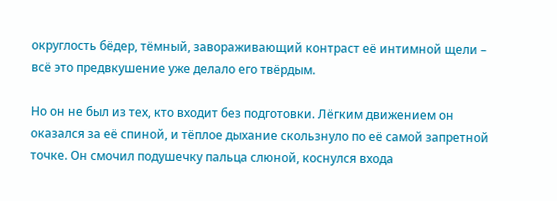округлость бёдер, тёмный, завораживающий контраст её интимной щели – всё это предвкушение уже делало его твёрдым.

Но он не был из тех, кто входит без подготовки. Лёгким движением он оказался за её спиной, и тёплое дыхание скользнуло по её самой запретной точке. Он смочил подушечку пальца слюной, коснулся входа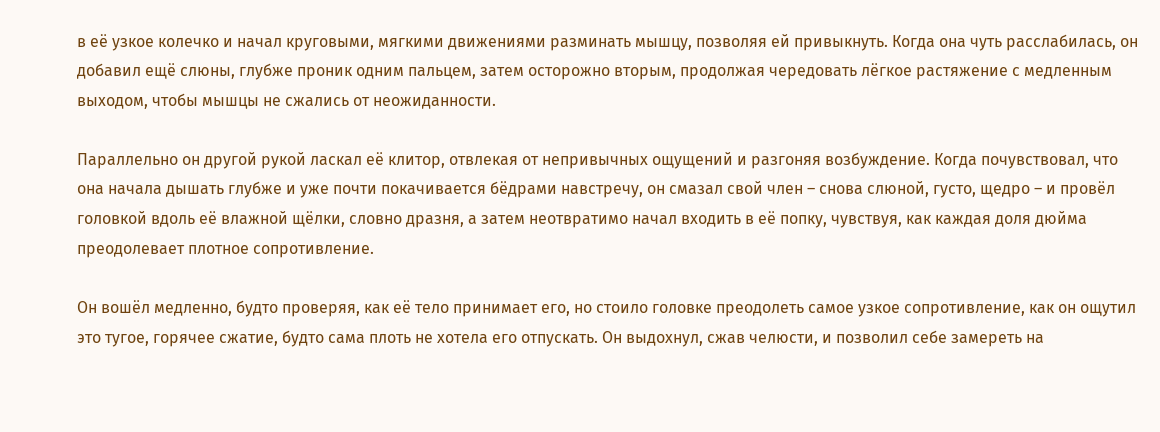в её узкое колечко и начал круговыми, мягкими движениями разминать мышцу, позволяя ей привыкнуть. Когда она чуть расслабилась, он добавил ещё слюны, глубже проник одним пальцем, затем осторожно вторым, продолжая чередовать лёгкое растяжение с медленным выходом, чтобы мышцы не сжались от неожиданности.

Параллельно он другой рукой ласкал её клитор, отвлекая от непривычных ощущений и разгоняя возбуждение. Когда почувствовал, что она начала дышать глубже и уже почти покачивается бёдрами навстречу, он смазал свой член – снова слюной, густо, щедро – и провёл головкой вдоль её влажной щёлки, словно дразня, а затем неотвратимо начал входить в её попку, чувствуя, как каждая доля дюйма преодолевает плотное сопротивление.

Он вошёл медленно, будто проверяя, как её тело принимает его, но стоило головке преодолеть самое узкое сопротивление, как он ощутил это тугое, горячее сжатие, будто сама плоть не хотела его отпускать. Он выдохнул, сжав челюсти, и позволил себе замереть на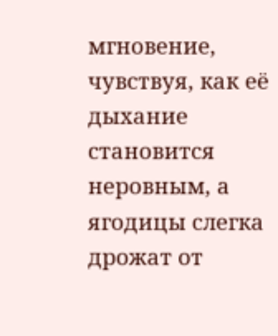мгновение, чувствуя, как её дыхание становится неровным, а ягодицы слегка дрожат от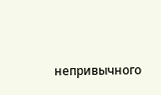непривычного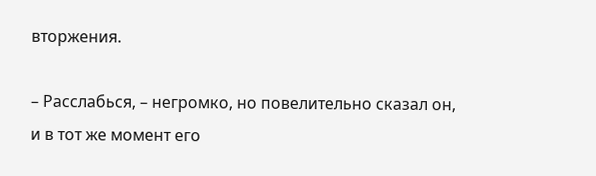вторжения.

– Расслабься, – негромко, но повелительно сказал он, и в тот же момент его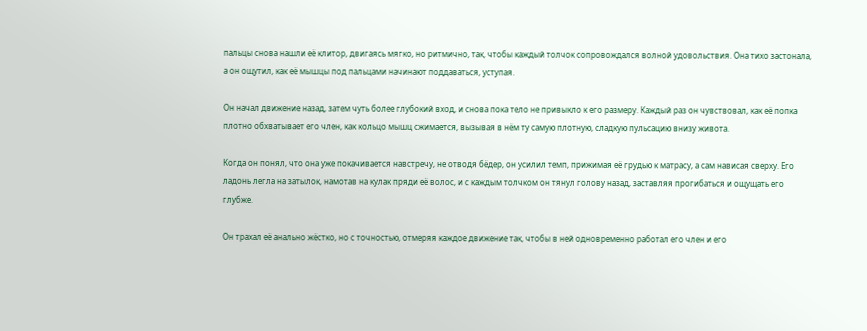пальцы снова нашли её клитор, двигаясь мягко, но ритмично, так, чтобы каждый толчок сопровождался волной удовольствия. Она тихо застонала, а он ощутил, как её мышцы под пальцами начинают поддаваться, уступая.

Он начал движение назад, затем чуть более глубокий вход, и снова пока тело не привыкло к его размеру. Каждый раз он чувствовал, как её попка плотно обхватывает его член, как кольцо мышц сжимается, вызывая в нём ту самую плотную, сладкую пульсацию внизу живота.

Когда он понял, что она уже покачивается навстречу, не отводя бёдер, он усилил темп, прижимая её грудью к матрасу, а сам нависая сверху. Его ладонь легла на затылок, намотав на кулак пряди её волос, и с каждым толчком он тянул голову назад, заставляя прогибаться и ощущать его глубже.

Он трахал её анально жёстко, но с точностью, отмеряя каждое движение так, чтобы в ней одновременно работал его член и его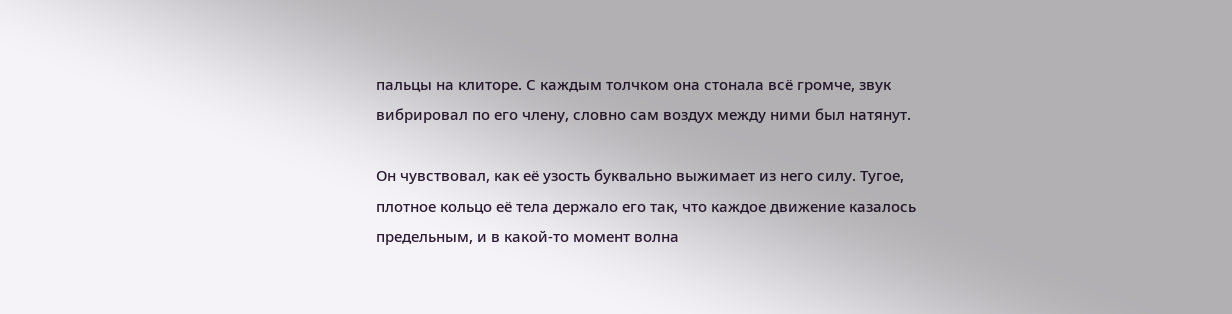пальцы на клиторе. С каждым толчком она стонала всё громче, звук вибрировал по его члену, словно сам воздух между ними был натянут.

Он чувствовал, как её узость буквально выжимает из него силу. Тугое, плотное кольцо её тела держало его так, что каждое движение казалось предельным, и в какой-то момент волна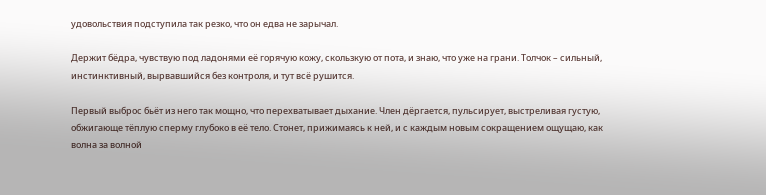удовольствия подступила так резко, что он едва не зарычал.

Держит бёдра, чувствую под ладонями её горячую кожу, скользкую от пота, и знаю, что уже на грани. Толчок – сильный, инстинктивный, вырвавшийся без контроля, и тут всё рушится.

Первый выброс бьёт из него так мощно, что перехватывает дыхание. Член дёргается, пульсирует, выстреливая густую, обжигающе тёплую сперму глубоко в её тело. Стонет, прижимаясь к ней, и с каждым новым сокращением ощущаю, как волна за волной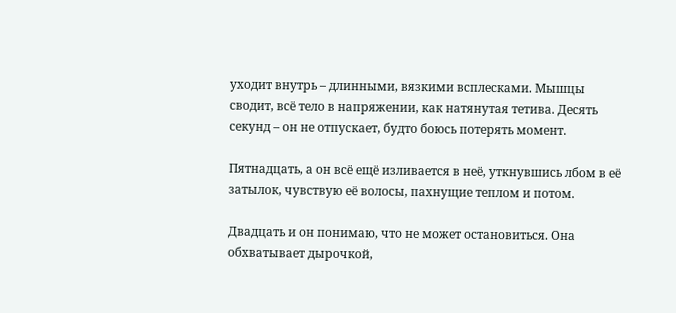уходит внутрь – длинными, вязкими всплесками. Мышцы сводит, всё тело в напряжении, как натянутая тетива. Десять секунд – он не отпускает, будто боюсь потерять момент.

Пятнадцать, а он всё ещё изливается в неё, уткнувшись лбом в её затылок, чувствую её волосы, пахнущие теплом и потом.

Двадцать и он понимаю, что не может остановиться. Она обхватывает дырочкой,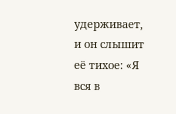удерживает, и он слышит её тихое: «Я вся в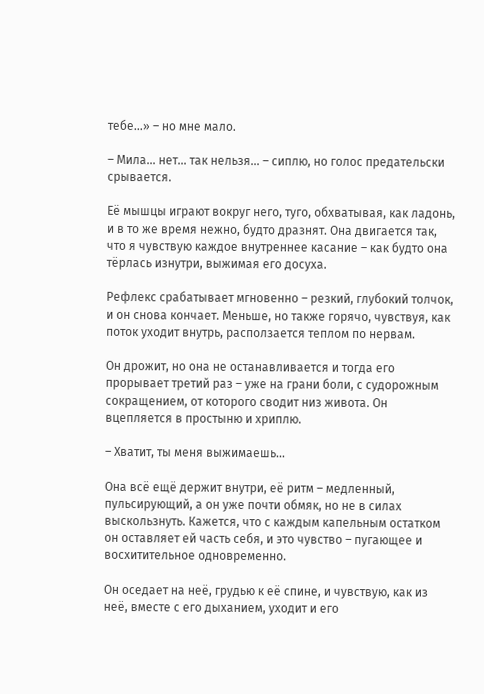тебе…» – но мне мало.

– Мила… нет… так нельзя… – сиплю, но голос предательски срывается.

Её мышцы играют вокруг него, туго, обхватывая, как ладонь, и в то же время нежно, будто дразнят. Она двигается так, что я чувствую каждое внутреннее касание – как будто она тёрлась изнутри, выжимая его досуха.

Рефлекс срабатывает мгновенно – резкий, глубокий толчок, и он снова кончает. Меньше, но также горячо, чувствуя, как поток уходит внутрь, расползается теплом по нервам.

Он дрожит, но она не останавливается и тогда его прорывает третий раз – уже на грани боли, с судорожным сокращением, от которого сводит низ живота. Он вцепляется в простыню и хриплю.

– Хватит, ты меня выжимаешь…

Она всё ещё держит внутри, её ритм – медленный, пульсирующий, а он уже почти обмяк, но не в силах выскользнуть. Кажется, что с каждым капельным остатком он оставляет ей часть себя, и это чувство – пугающее и восхитительное одновременно.

Он оседает на неё, грудью к её спине, и чувствую, как из неё, вместе с его дыханием, уходит и его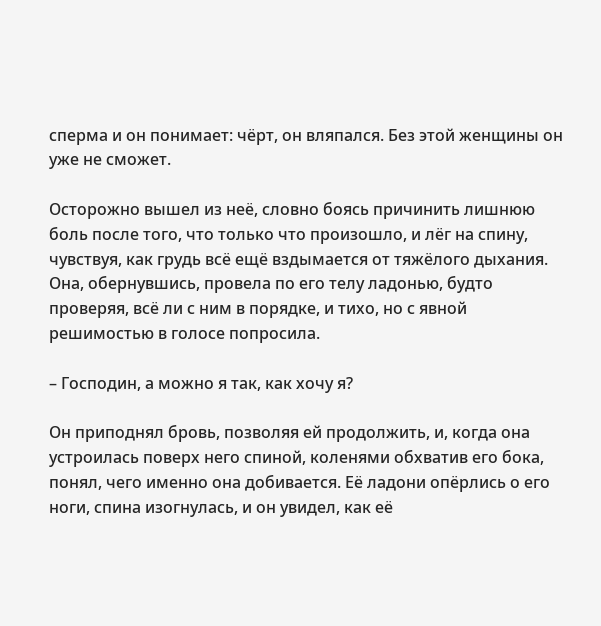сперма и он понимает: чёрт, он вляпался. Без этой женщины он уже не сможет.

Осторожно вышел из неё, словно боясь причинить лишнюю боль после того, что только что произошло, и лёг на спину, чувствуя, как грудь всё ещё вздымается от тяжёлого дыхания. Она, обернувшись, провела по его телу ладонью, будто проверяя, всё ли с ним в порядке, и тихо, но с явной решимостью в голосе попросила.

– Господин, а можно я так, как хочу я?

Он приподнял бровь, позволяя ей продолжить, и, когда она устроилась поверх него спиной, коленями обхватив его бока, понял, чего именно она добивается. Её ладони опёрлись о его ноги, спина изогнулась, и он увидел, как её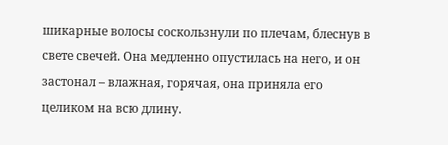шикарные волосы соскользнули по плечам, блеснув в свете свечей. Она медленно опустилась на него, и он застонал – влажная, горячая, она приняла его целиком на всю длину.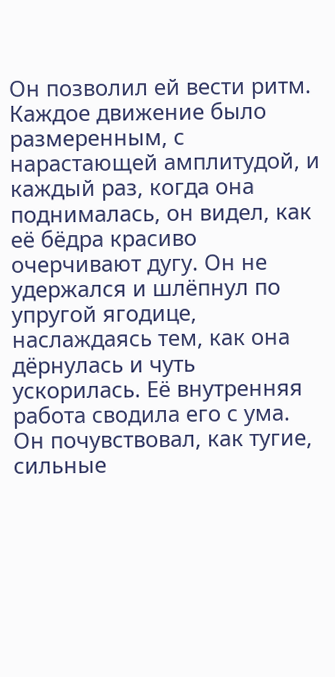Он позволил ей вести ритм. Каждое движение было размеренным, с нарастающей амплитудой, и каждый раз, когда она поднималась, он видел, как её бёдра красиво очерчивают дугу. Он не удержался и шлёпнул по упругой ягодице, наслаждаясь тем, как она дёрнулась и чуть ускорилась. Её внутренняя работа сводила его с ума. Он почувствовал, как тугие, сильные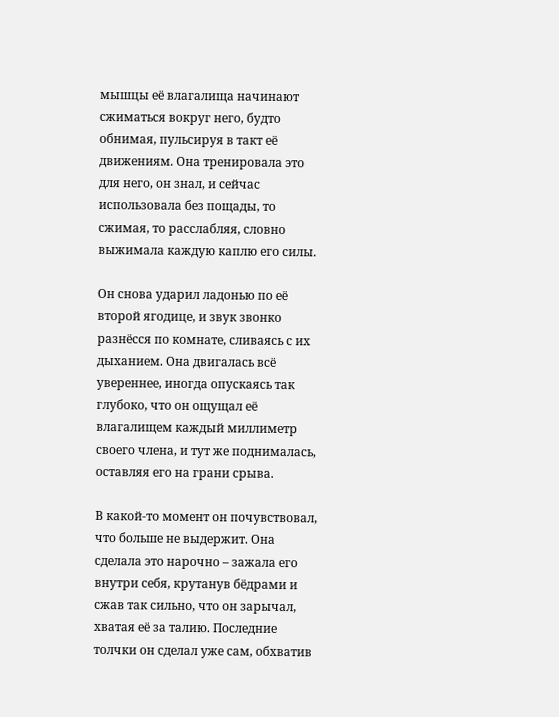мышцы её влагалища начинают сжиматься вокруг него, будто обнимая, пульсируя в такт её движениям. Она тренировала это для него, он знал, и сейчас использовала без пощады, то сжимая, то расслабляя, словно выжимала каждую каплю его силы.

Он снова ударил ладонью по её второй ягодице, и звук звонко разнёсся по комнате, сливаясь с их дыханием. Она двигалась всё увереннее, иногда опускаясь так глубоко, что он ощущал её влагалищем каждый миллиметр своего члена, и тут же поднималась, оставляя его на грани срыва.

В какой-то момент он почувствовал, что больше не выдержит. Она сделала это нарочно – зажала его внутри себя, крутанув бёдрами и сжав так сильно, что он зарычал, хватая её за талию. Последние толчки он сделал уже сам, обхватив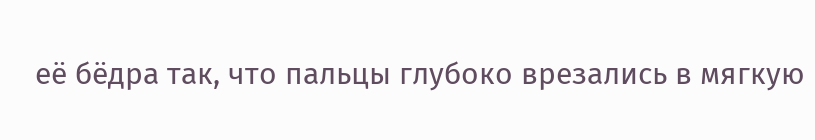её бёдра так, что пальцы глубоко врезались в мягкую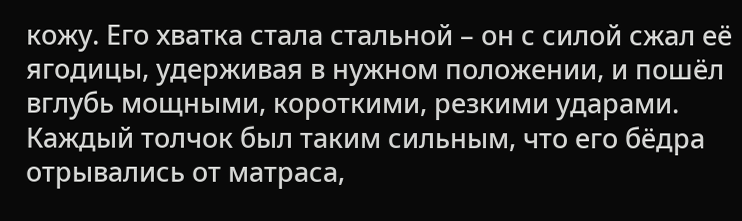кожу. Его хватка стала стальной – он с силой сжал её ягодицы, удерживая в нужном положении, и пошёл вглубь мощными, короткими, резкими ударами. Каждый толчок был таким сильным, что его бёдра отрывались от матраса,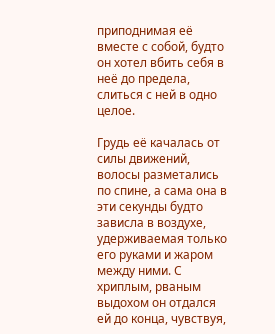приподнимая её вместе с собой, будто он хотел вбить себя в неё до предела, слиться с ней в одно целое.

Грудь её качалась от силы движений, волосы разметались по спине, а сама она в эти секунды будто зависла в воздухе, удерживаемая только его руками и жаром между ними. С хриплым, рваным выдохом он отдался ей до конца, чувствуя,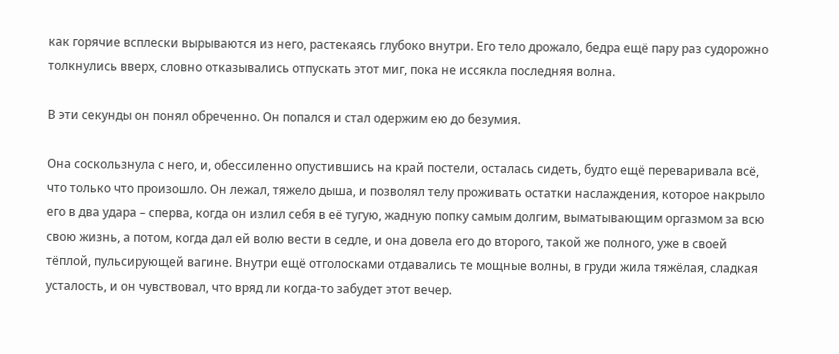как горячие всплески вырываются из него, растекаясь глубоко внутри. Его тело дрожало, бедра ещё пару раз судорожно толкнулись вверх, словно отказывались отпускать этот миг, пока не иссякла последняя волна.

В эти секунды он понял обреченно. Он попался и стал одержим ею до безумия.

Она соскользнула с него, и, обессиленно опустившись на край постели, осталась сидеть, будто ещё переваривала всё, что только что произошло. Он лежал, тяжело дыша, и позволял телу проживать остатки наслаждения, которое накрыло его в два удара – сперва, когда он излил себя в её тугую, жадную попку самым долгим, выматывающим оргазмом за всю свою жизнь, а потом, когда дал ей волю вести в седле, и она довела его до второго, такой же полного, уже в своей тёплой, пульсирующей вагине. Внутри ещё отголосками отдавались те мощные волны, в груди жила тяжёлая, сладкая усталость, и он чувствовал, что вряд ли когда-то забудет этот вечер.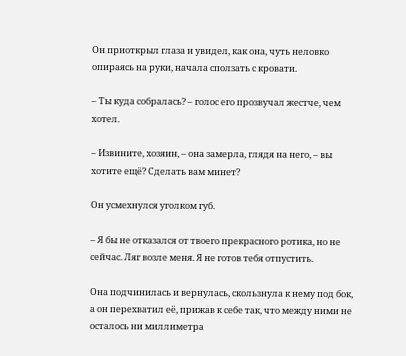Он приоткрыл глаза и увидел, как она, чуть неловко опираясь на руки, начала сползать с кровати.

– Ты куда собралась? – голос его прозвучал жестче, чем хотел.

– Извините, хозяин, – она замерла, глядя на него, – вы хотите ещё? Сделать вам минет?

Он усмехнулся уголком губ.

– Я бы не отказался от твоего прекрасного ротика, но не сейчас. Ляг возле меня. Я не готов тебя отпустить.

Она подчинилась и вернулась, скользнула к нему под бок, а он перехватил её, прижав к себе так, что между ними не осталось ни миллиметра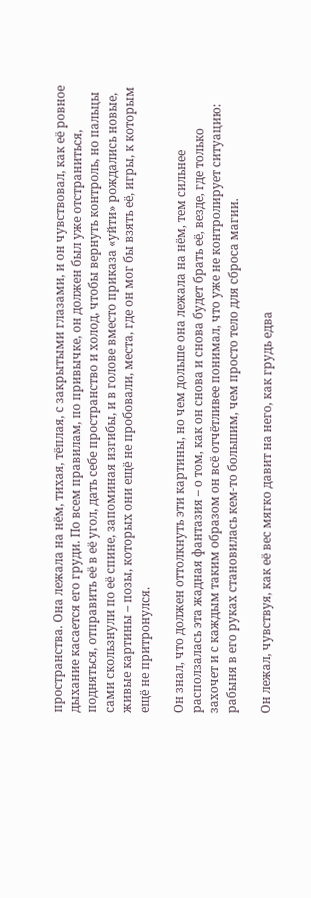пространства. Она лежала на нём, тихая, тёплая, с закрытыми глазами, и он чувствовал, как её ровное дыхание касается его груди. По всем правилам, по привычке, он должен был уже отстраниться, подняться, отправить её в её угол, дать себе пространство и холод, чтобы вернуть контроль, но пальцы сами скользнули по её спине, запоминая изгибы, и в голове вместо приказа «уйти» рождались новые, живые картины – позы, которых они ещё не пробовали, места, где он мог бы взять её, игры, к которым ещё не притронулся.

Он знал, что должен оттолкнуть эти картины, но чем дольше она лежала на нём, тем сильнее расползалась эта жадная фантазия – о том, как он снова и снова будет брать её, везде, где только захочет и с каждым таким образом он всё отчётливее понимал, что уже не контролирует ситуацию: рабыня в его руках становилась кем-то большим, чем просто тело для сброса магии.

Он лежал, чувствуя, как её вес мягко давит на него, как грудь едва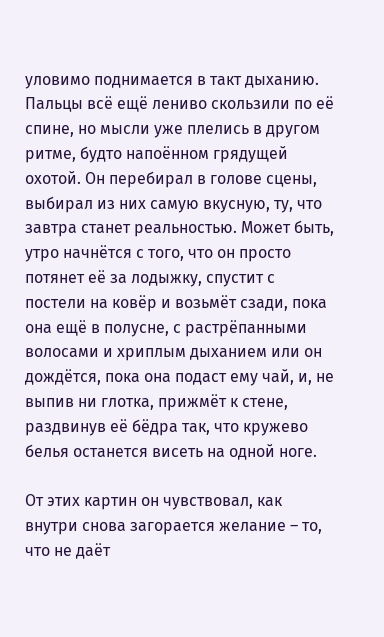уловимо поднимается в такт дыханию. Пальцы всё ещё лениво скользили по её спине, но мысли уже плелись в другом ритме, будто напоённом грядущей охотой. Он перебирал в голове сцены, выбирал из них самую вкусную, ту, что завтра станет реальностью. Может быть, утро начнётся с того, что он просто потянет её за лодыжку, спустит с постели на ковёр и возьмёт сзади, пока она ещё в полусне, с растрёпанными волосами и хриплым дыханием или он дождётся, пока она подаст ему чай, и, не выпив ни глотка, прижмёт к стене, раздвинув её бёдра так, что кружево белья останется висеть на одной ноге.

От этих картин он чувствовал, как внутри снова загорается желание – то, что не даёт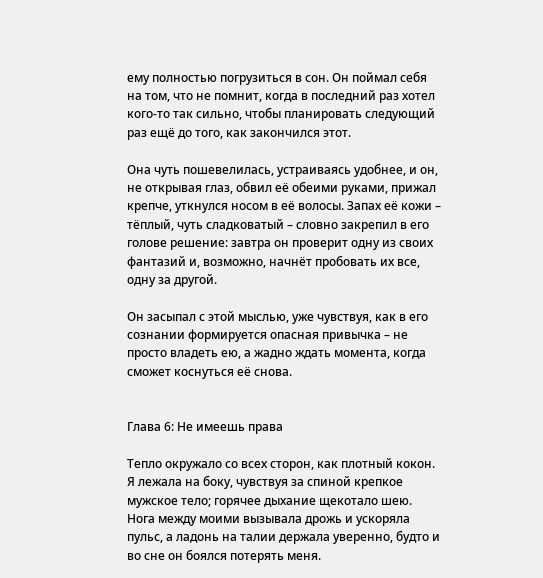ему полностью погрузиться в сон. Он поймал себя на том, что не помнит, когда в последний раз хотел кого-то так сильно, чтобы планировать следующий раз ещё до того, как закончился этот.

Она чуть пошевелилась, устраиваясь удобнее, и он, не открывая глаз, обвил её обеими руками, прижал крепче, уткнулся носом в её волосы. Запах её кожи – тёплый, чуть сладковатый – словно закрепил в его голове решение: завтра он проверит одну из своих фантазий и, возможно, начнёт пробовать их все, одну за другой.

Он засыпал с этой мыслью, уже чувствуя, как в его сознании формируется опасная привычка – не просто владеть ею, а жадно ждать момента, когда сможет коснуться её снова.


Глава 6: Не имеешь права

Тепло окружало со всех сторон, как плотный кокон. Я лежала на боку, чувствуя за спиной крепкое мужское тело; горячее дыхание щекотало шею. Нога между моими вызывала дрожь и ускоряла пульс, а ладонь на талии держала уверенно, будто и во сне он боялся потерять меня.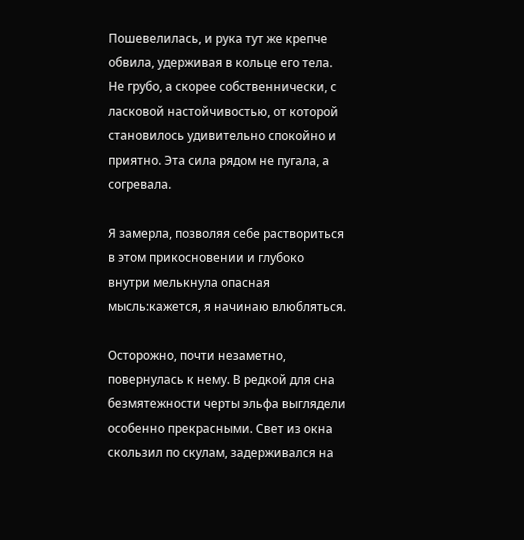Пошевелилась, и рука тут же крепче обвила, удерживая в кольце его тела. Не грубо, а скорее собственнически, с ласковой настойчивостью, от которой становилось удивительно спокойно и приятно. Эта сила рядом не пугала, а согревала.

Я замерла, позволяя себе раствориться в этом прикосновении и глубоко внутри мелькнула опасная мысль:кажется, я начинаю влюбляться.

Осторожно, почти незаметно, повернулась к нему. В редкой для сна безмятежности черты эльфа выглядели особенно прекрасными. Свет из окна скользил по скулам, задерживался на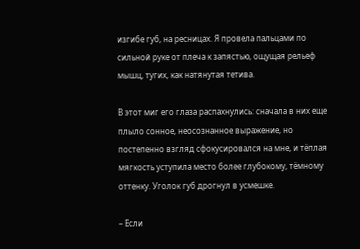изгибе губ, на ресницах. Я провела пальцами по сильной руке от плеча к запястью, ощущая рельеф мышц, тугих, как натянутая тетива.

В этот миг его глаза распахнулись: сначала в них еще плыло сонное, неосознанное выражение, но постепенно взгляд сфокусировался на мне, и тёплая мягкость уступила место более глубокому, тёмному оттенку. Уголок губ дрогнул в усмешке.

– Если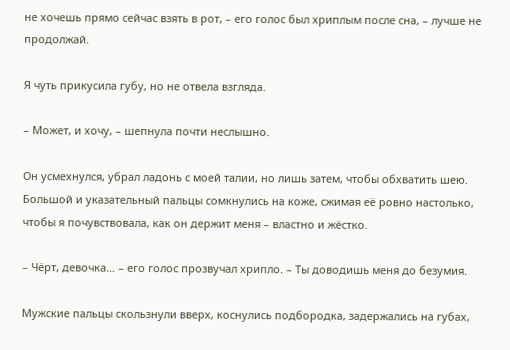не хочешь прямо сейчас взять в рот, – его голос был хриплым после сна, – лучше не продолжай.

Я чуть прикусила губу, но не отвела взгляда.

– Может, и хочу, – шепнула почти неслышно.

Он усмехнулся, убрал ладонь с моей талии, но лишь затем, чтобы обхватить шею. Большой и указательный пальцы сомкнулись на коже, сжимая её ровно настолько, чтобы я почувствовала, как он держит меня – властно и жёстко.

– Чёрт, девочка… – его голос прозвучал хрипло. – Ты доводишь меня до безумия.

Мужские пальцы скользнули вверх, коснулись подбородка, задержались на губах,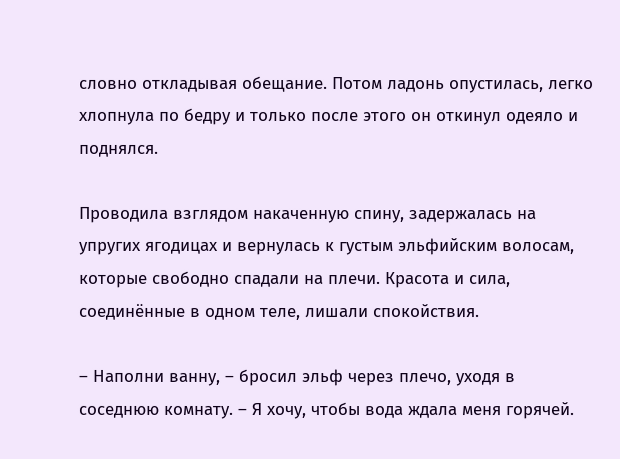словно откладывая обещание. Потом ладонь опустилась, легко хлопнула по бедру и только после этого он откинул одеяло и поднялся.

Проводила взглядом накаченную спину, задержалась на упругих ягодицах и вернулась к густым эльфийским волосам, которые свободно спадали на плечи. Красота и сила, соединённые в одном теле, лишали спокойствия.

– Наполни ванну, – бросил эльф через плечо, уходя в соседнюю комнату. – Я хочу, чтобы вода ждала меня горячей.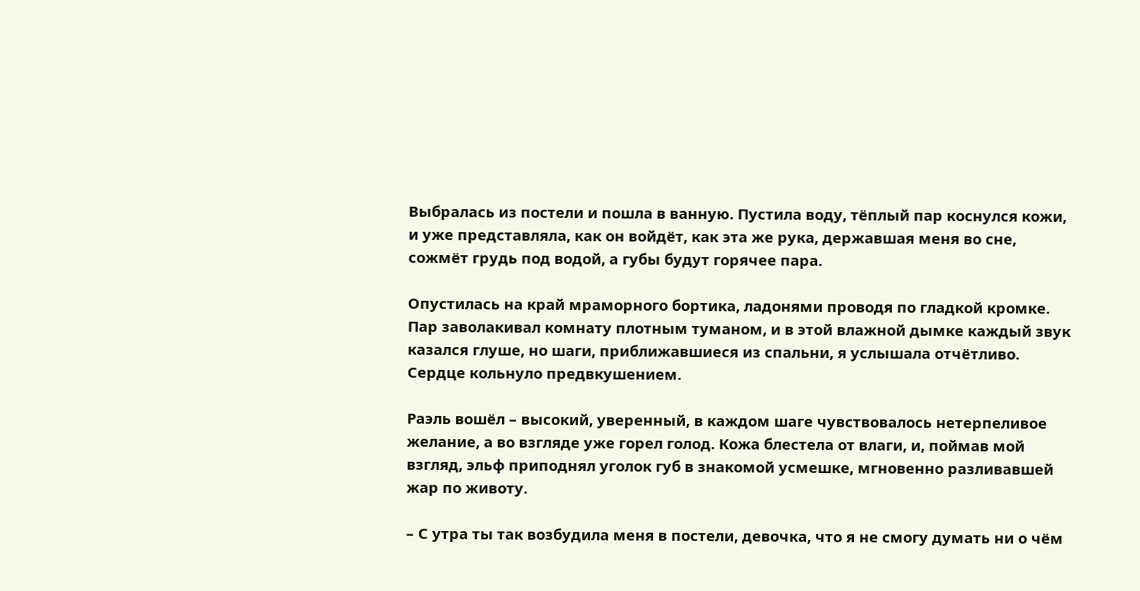Выбралась из постели и пошла в ванную. Пустила воду, тёплый пар коснулся кожи, и уже представляла, как он войдёт, как эта же рука, державшая меня во сне, сожмёт грудь под водой, а губы будут горячее пара.

Опустилась на край мраморного бортика, ладонями проводя по гладкой кромке. Пар заволакивал комнату плотным туманом, и в этой влажной дымке каждый звук казался глуше, но шаги, приближавшиеся из спальни, я услышала отчётливо. Сердце кольнуло предвкушением.

Раэль вошёл – высокий, уверенный, в каждом шаге чувствовалось нетерпеливое желание, а во взгляде уже горел голод. Кожа блестела от влаги, и, поймав мой взгляд, эльф приподнял уголок губ в знакомой усмешке, мгновенно разливавшей жар по животу.

– С утра ты так возбудила меня в постели, девочка, что я не смогу думать ни о чём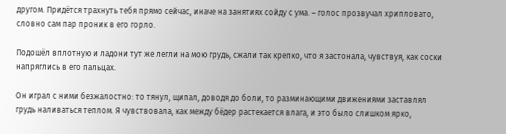другом. Придётся трахнуть тебя прямо сейчас, иначе на занятиях сойду с ума. – голос прозвучал хрипловато, словно сам пар проник в его горло.

Подошёл вплотную и ладони тут же легли на мою грудь, сжали так крепко, что я застонала, чувствуя, как соски напряглись в его пальцах.

Он играл с ними безжалостно: то тянул, щипал, доводя до боли, то разминающими движениями заставлял грудь наливаться теплом. Я чувствовала, как между бёдер растекается влага, и это было слишком ярко,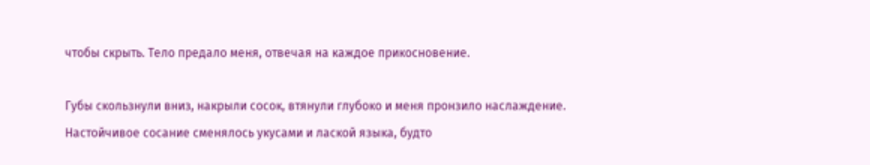чтобы скрыть. Тело предало меня, отвечая на каждое прикосновение.

Губы скользнули вниз, накрыли сосок, втянули глубоко и меня пронзило наслаждение. Настойчивое сосание сменялось укусами и лаской языка, будто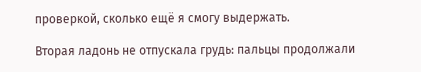проверкой, сколько ещё я смогу выдержать.

Вторая ладонь не отпускала грудь: пальцы продолжали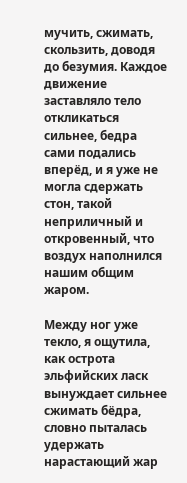мучить, сжимать, скользить, доводя до безумия. Каждое движение заставляло тело откликаться сильнее, бедра сами подались вперёд, и я уже не могла сдержать стон, такой неприличный и откровенный, что воздух наполнился нашим общим жаром.

Между ног уже текло, я ощутила, как острота эльфийских ласк вынуждает сильнее сжимать бёдра, словно пыталась удержать нарастающий жар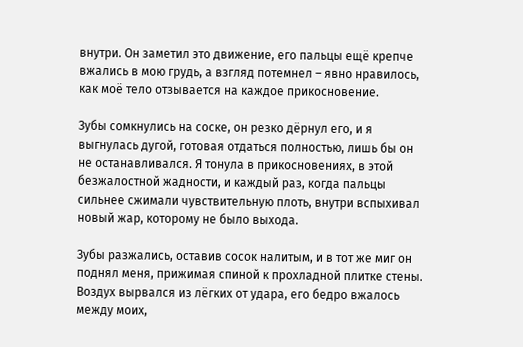внутри. Он заметил это движение, его пальцы ещё крепче вжались в мою грудь, а взгляд потемнел – явно нравилось, как моё тело отзывается на каждое прикосновение.

Зубы сомкнулись на соске, он резко дёрнул его, и я выгнулась дугой, готовая отдаться полностью, лишь бы он не останавливался. Я тонула в прикосновениях, в этой безжалостной жадности, и каждый раз, когда пальцы сильнее сжимали чувствительную плоть, внутри вспыхивал новый жар, которому не было выхода.

Зубы разжались, оставив сосок налитым, и в тот же миг он поднял меня, прижимая спиной к прохладной плитке стены. Воздух вырвался из лёгких от удара, его бедро вжалось между моих,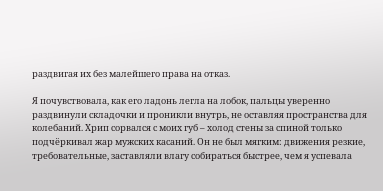раздвигая их без малейшего права на отказ.

Я почувствовала, как его ладонь легла на лобок, пальцы уверенно раздвинули складочки и проникли внутрь, не оставляя пространства для колебаний. Хрип сорвался с моих губ – холод стены за спиной только подчёркивал жар мужских касаний. Он не был мягким: движения резкие, требовательные, заставляли влагу собираться быстрее, чем я успевала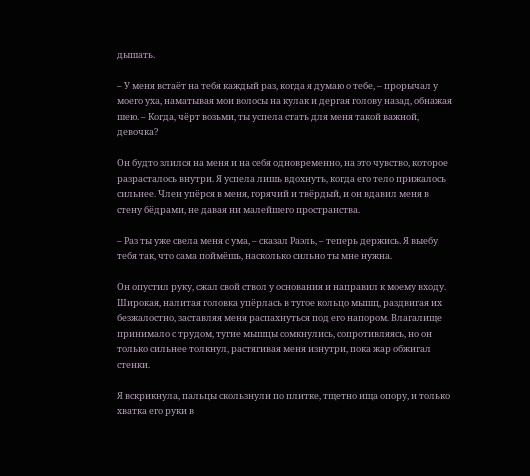дышать.

– У меня встаёт на тебя каждый раз, когда я думаю о тебе, – прорычал у моего уха, наматывая мои волосы на кулак и дергая голову назад, обнажая шею. – Когда, чёрт возьми, ты успела стать для меня такой важной, девочка?

Он будто злился на меня и на себя одновременно, на это чувство, которое разрасталось внутри. Я успела лишь вдохнуть, когда его тело прижалось сильнее. Член упёрся в меня, горячий и твёрдый, и он вдавил меня в стену бёдрами, не давая ни малейшего пространства.

– Раз ты уже свела меня с ума, – сказал Раэль, – теперь держись. Я выебу тебя так, что сама поймёшь, насколько сильно ты мне нужна.

Он опустил руку, сжал свой ствол у основания и направил к моему входу. Широкая, налитая головка упёрлась в тугое кольцо мышц, раздвигая их безжалостно, заставляя меня распахнуться под его напором. Влагалище принимало с трудом, тугие мышцы сомкнулись, сопротивляясь, но он только сильнее толкнул, растягивая меня изнутри, пока жар обжигал стенки.

Я вскрикнула, пальцы скользнули по плитке, тщетно ища опору, и только хватка его руки в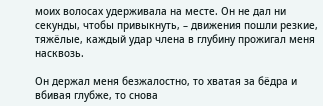моих волосах удерживала на месте. Он не дал ни секунды, чтобы привыкнуть, – движения пошли резкие, тяжёлые, каждый удар члена в глубину прожигал меня насквозь.

Он держал меня безжалостно, то хватая за бёдра и вбивая глубже, то снова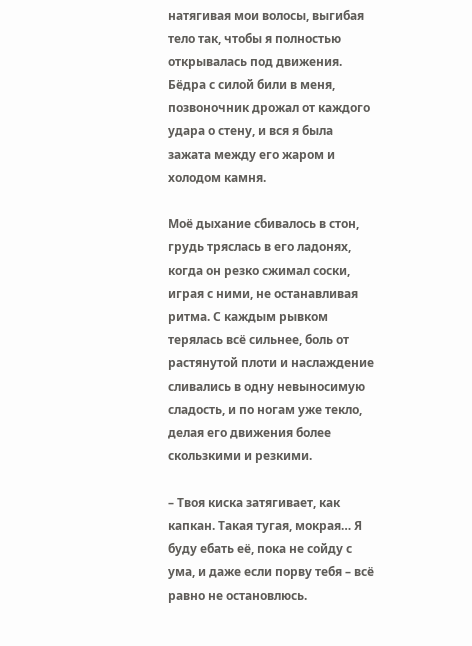натягивая мои волосы, выгибая тело так, чтобы я полностью открывалась под движения. Бёдра с силой били в меня, позвоночник дрожал от каждого удара о стену, и вся я была зажата между его жаром и холодом камня.

Моё дыхание сбивалось в стон, грудь тряслась в его ладонях, когда он резко сжимал соски, играя с ними, не останавливая ритма. С каждым рывком терялась всё сильнее, боль от растянутой плоти и наслаждение сливались в одну невыносимую сладость, и по ногам уже текло, делая его движения более скользкими и резкими.

– Твоя киска затягивает, как капкан. Такая тугая, мокрая… Я буду ебать её, пока не сойду с ума, и даже если порву тебя – всё равно не остановлюсь.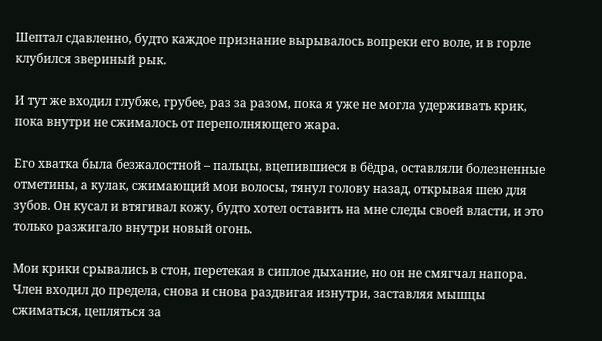Шептал сдавленно, будто каждое признание вырывалось вопреки его воле, и в горле клубился звериный рык.

И тут же входил глубже, грубее, раз за разом, пока я уже не могла удерживать крик, пока внутри не сжималось от переполняющего жара.

Его хватка была безжалостной – пальцы, вцепившиеся в бёдра, оставляли болезненные отметины, а кулак, сжимающий мои волосы, тянул голову назад, открывая шею для зубов. Он кусал и втягивал кожу, будто хотел оставить на мне следы своей власти, и это только разжигало внутри новый огонь.

Мои крики срывались в стон, перетекая в сиплое дыхание, но он не смягчал напора. Член входил до предела, снова и снова раздвигая изнутри, заставляя мышцы сжиматься, цепляться за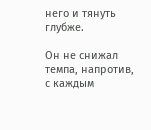него и тянуть глубже.

Он не снижал темпа, напротив, с каждым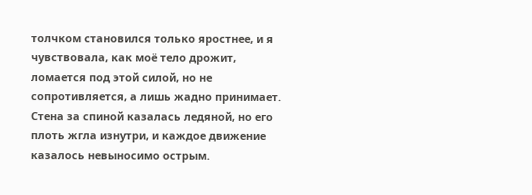толчком становился только яростнее, и я чувствовала, как моё тело дрожит, ломается под этой силой, но не сопротивляется, а лишь жадно принимает. Стена за спиной казалась ледяной, но его плоть жгла изнутри, и каждое движение казалось невыносимо острым.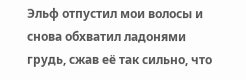Эльф отпустил мои волосы и снова обхватил ладонями грудь, сжав её так сильно, что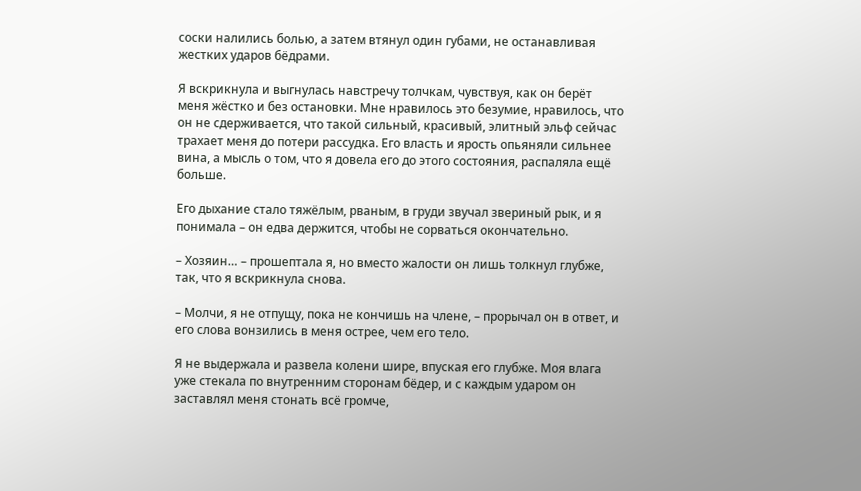соски налились болью, а затем втянул один губами, не останавливая жестких ударов бёдрами.

Я вскрикнула и выгнулась навстречу толчкам, чувствуя, как он берёт меня жёстко и без остановки. Мне нравилось это безумие, нравилось, что он не сдерживается, что такой сильный, красивый, элитный эльф сейчас трахает меня до потери рассудка. Его власть и ярость опьяняли сильнее вина, а мысль о том, что я довела его до этого состояния, распаляла ещё больше.

Его дыхание стало тяжёлым, рваным, в груди звучал звериный рык, и я понимала – он едва держится, чтобы не сорваться окончательно.

– Хозяин… – прошептала я, но вместо жалости он лишь толкнул глубже, так, что я вскрикнула снова.

– Молчи, я не отпущу, пока не кончишь на члене, – прорычал он в ответ, и его слова вонзились в меня острее, чем его тело.

Я не выдержала и развела колени шире, впуская его глубже. Моя влага уже стекала по внутренним сторонам бёдер, и с каждым ударом он заставлял меня стонать всё громче,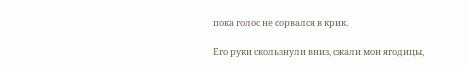пока голос не сорвался в крик.

Его руки скользнули вниз, сжали мои ягодицы,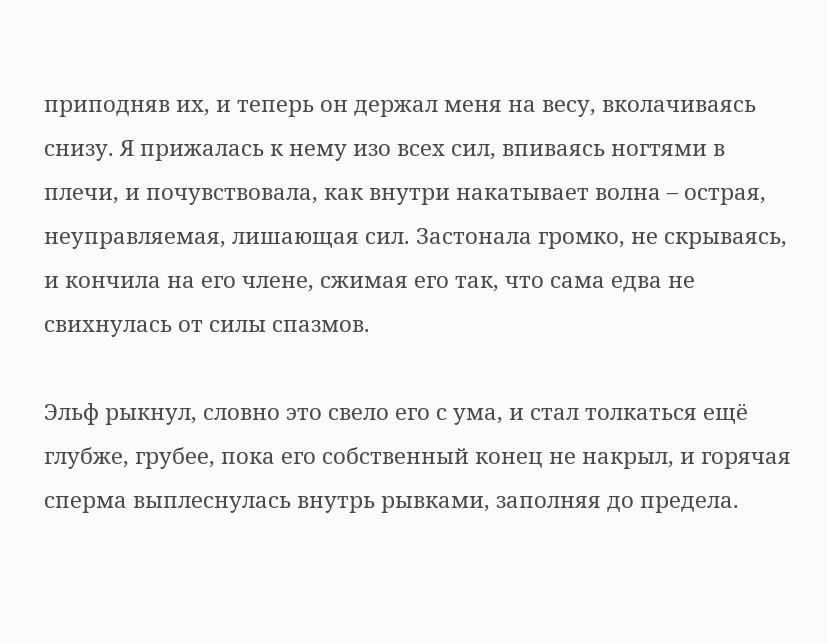приподняв их, и теперь он держал меня на весу, вколачиваясь снизу. Я прижалась к нему изо всех сил, впиваясь ногтями в плечи, и почувствовала, как внутри накатывает волна – острая, неуправляемая, лишающая сил. Застонала громко, не скрываясь, и кончила на его члене, сжимая его так, что сама едва не свихнулась от силы спазмов.

Эльф рыкнул, словно это свело его с ума, и стал толкаться ещё глубже, грубее, пока его собственный конец не накрыл, и горячая сперма выплеснулась внутрь рывками, заполняя до предела.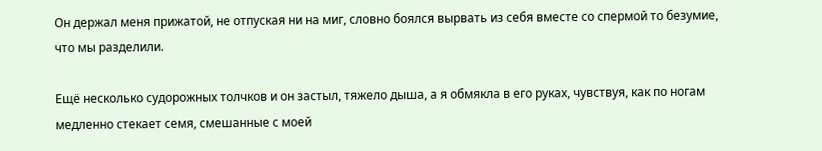Он держал меня прижатой, не отпуская ни на миг, словно боялся вырвать из себя вместе со спермой то безумие, что мы разделили.

Ещё несколько судорожных толчков и он застыл, тяжело дыша, а я обмякла в его руках, чувствуя, как по ногам медленно стекает семя, смешанные с моей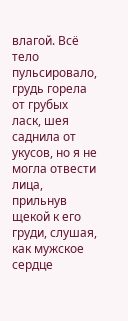влагой. Всё тело пульсировало, грудь горела от грубых ласк, шея саднила от укусов, но я не могла отвести лица, прильнув щекой к его груди, слушая, как мужское сердце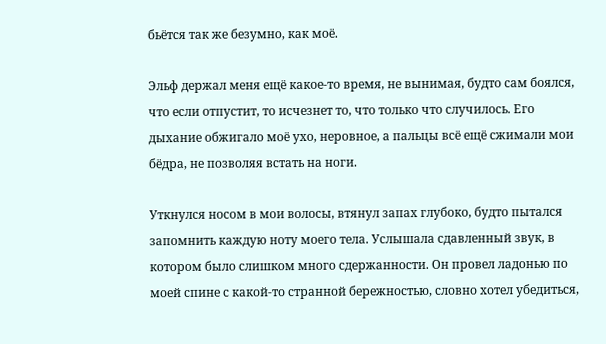бьётся так же безумно, как моё.

Эльф держал меня ещё какое-то время, не вынимая, будто сам боялся, что если отпустит, то исчезнет то, что только что случилось. Его дыхание обжигало моё ухо, неровное, а пальцы всё ещё сжимали мои бёдра, не позволяя встать на ноги.

Уткнулся носом в мои волосы, втянул запах глубоко, будто пытался запомнить каждую ноту моего тела. Услышала сдавленный звук, в котором было слишком много сдержанности. Он провел ладонью по моей спине с какой-то странной бережностью, словно хотел убедиться,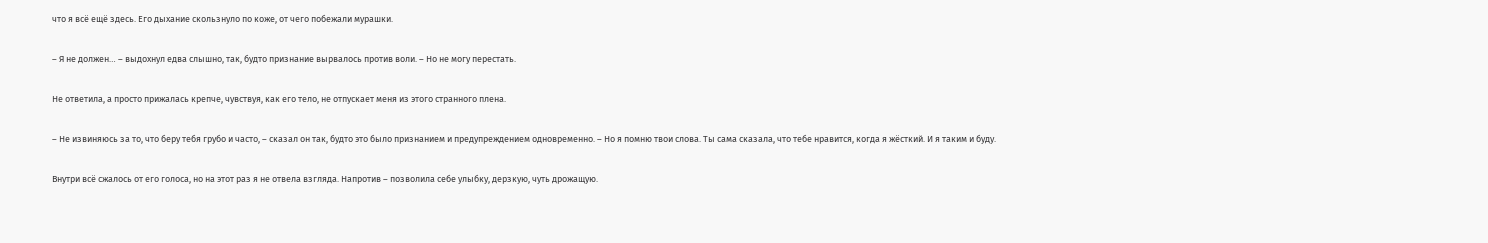что я всё ещё здесь. Его дыхание скользнуло по коже, от чего побежали мурашки.

– Я не должен… – выдохнул едва слышно, так, будто признание вырвалось против воли. – Но не могу перестать.

Не ответила, а просто прижалась крепче, чувствуя, как его тело, не отпускает меня из этого странного плена.

– Не извиняюсь за то, что беру тебя грубо и часто, – сказал он так, будто это было признанием и предупреждением одновременно. – Но я помню твои слова. Ты сама сказала, что тебе нравится, когда я жёсткий. И я таким и буду.

Внутри всё сжалось от его голоса, но на этот раз я не отвела взгляда. Напротив – позволила себе улыбку, дерзкую, чуть дрожащую.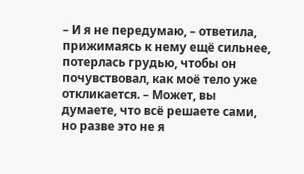– И я не передумаю, – ответила, прижимаясь к нему ещё сильнее, потерлась грудью, чтобы он почувствовал, как моё тело уже откликается. – Может, вы думаете, что всё решаете сами, но разве это не я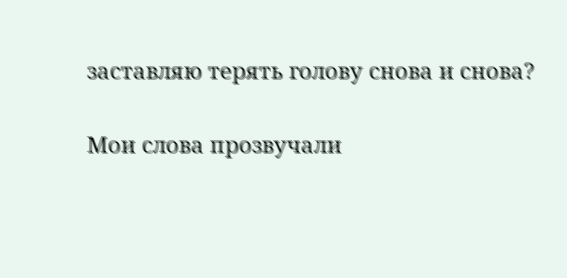заставляю терять голову снова и снова?

Мои слова прозвучали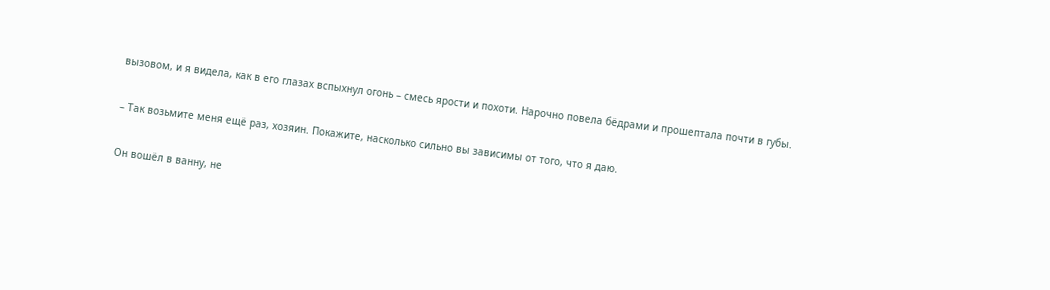вызовом, и я видела, как в его глазах вспыхнул огонь – смесь ярости и похоти. Нарочно повела бёдрами и прошептала почти в губы.

– Так возьмите меня ещё раз, хозяин. Покажите, насколько сильно вы зависимы от того, что я даю.

Он вошёл в ванну, не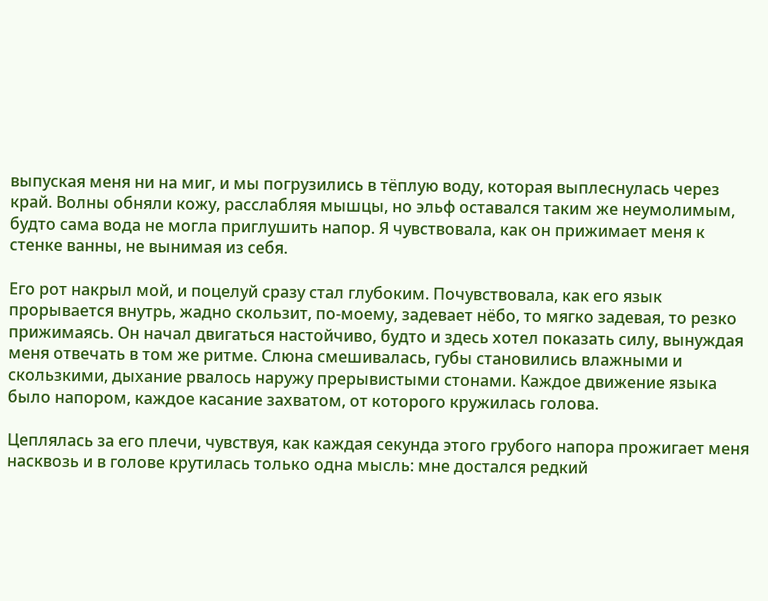выпуская меня ни на миг, и мы погрузились в тёплую воду, которая выплеснулась через край. Волны обняли кожу, расслабляя мышцы, но эльф оставался таким же неумолимым, будто сама вода не могла приглушить напор. Я чувствовала, как он прижимает меня к стенке ванны, не вынимая из себя.

Его рот накрыл мой, и поцелуй сразу стал глубоким. Почувствовала, как его язык прорывается внутрь, жадно скользит, по-моему, задевает нёбо, то мягко задевая, то резко прижимаясь. Он начал двигаться настойчиво, будто и здесь хотел показать силу, вынуждая меня отвечать в том же ритме. Слюна смешивалась, губы становились влажными и скользкими, дыхание рвалось наружу прерывистыми стонами. Каждое движение языка было напором, каждое касание захватом, от которого кружилась голова.

Цеплялась за его плечи, чувствуя, как каждая секунда этого грубого напора прожигает меня насквозь и в голове крутилась только одна мысль: мне достался редкий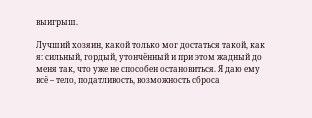выигрыш.

Лучший хозяин, какой только мог достаться такой, как я: сильный, гордый, утончённый и при этом жадный до меня так, что уже не способен остановиться. Я даю ему всё – тело, податливость, возможность сброса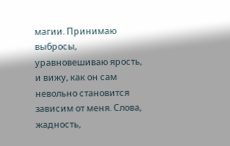магии. Принимаю выбросы, уравновешиваю ярость, и вижу, как он сам невольно становится зависим от меня. Слова, жадность,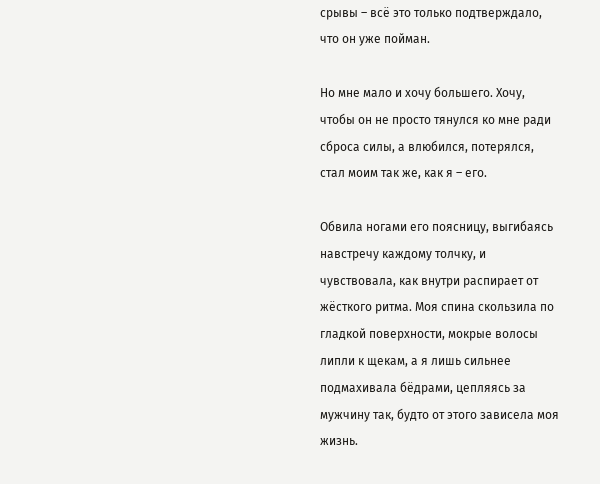срывы – всё это только подтверждало, что он уже пойман.

Но мне мало и хочу большего. Хочу, чтобы он не просто тянулся ко мне ради сброса силы, а влюбился, потерялся, стал моим так же, как я – его.

Обвила ногами его поясницу, выгибаясь навстречу каждому толчку, и чувствовала, как внутри распирает от жёсткого ритма. Моя спина скользила по гладкой поверхности, мокрые волосы липли к щекам, а я лишь сильнее подмахивала бёдрами, цепляясь за мужчину так, будто от этого зависела моя жизнь.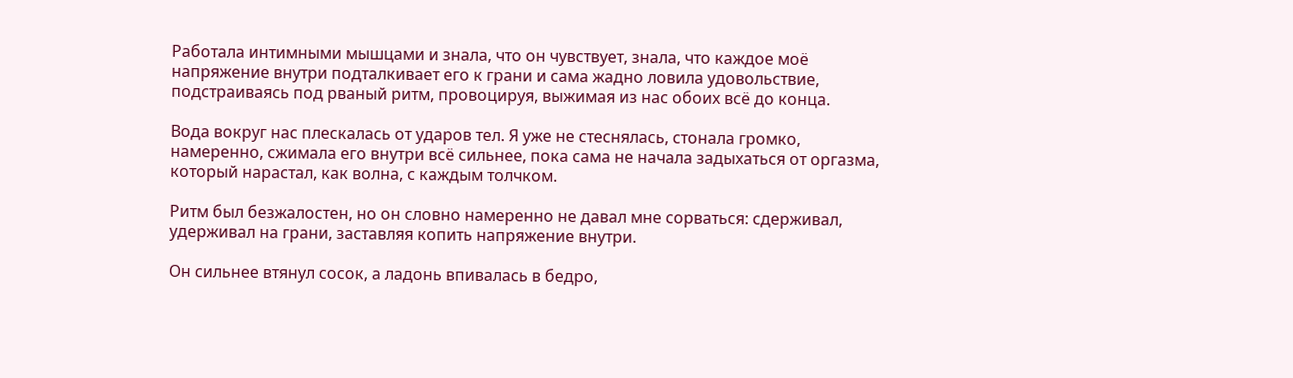Работала интимными мышцами и знала, что он чувствует, знала, что каждое моё напряжение внутри подталкивает его к грани и сама жадно ловила удовольствие, подстраиваясь под рваный ритм, провоцируя, выжимая из нас обоих всё до конца.

Вода вокруг нас плескалась от ударов тел. Я уже не стеснялась, стонала громко, намеренно, сжимала его внутри всё сильнее, пока сама не начала задыхаться от оргазма, который нарастал, как волна, с каждым толчком.

Ритм был безжалостен, но он словно намеренно не давал мне сорваться: сдерживал, удерживал на грани, заставляя копить напряжение внутри.

Он сильнее втянул сосок, а ладонь впивалась в бедро,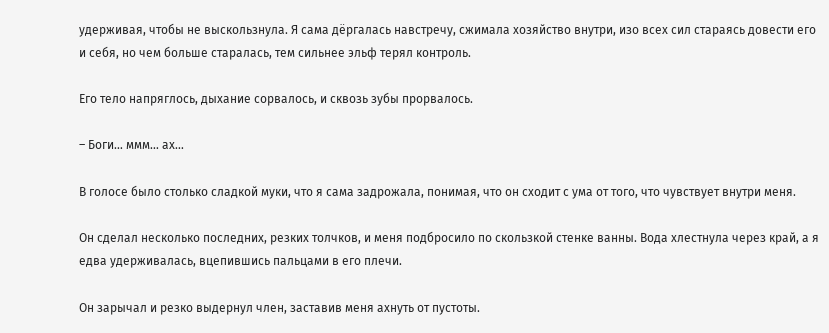удерживая, чтобы не выскользнула. Я сама дёргалась навстречу, сжимала хозяйство внутри, изо всех сил стараясь довести его и себя, но чем больше старалась, тем сильнее эльф терял контроль.

Его тело напряглось, дыхание сорвалось, и сквозь зубы прорвалось.

– Боги… ммм… ах…

В голосе было столько сладкой муки, что я сама задрожала, понимая, что он сходит с ума от того, что чувствует внутри меня.

Он сделал несколько последних, резких толчков, и меня подбросило по скользкой стенке ванны. Вода хлестнула через край, а я едва удерживалась, вцепившись пальцами в его плечи.

Он зарычал и резко выдернул член, заставив меня ахнуть от пустоты.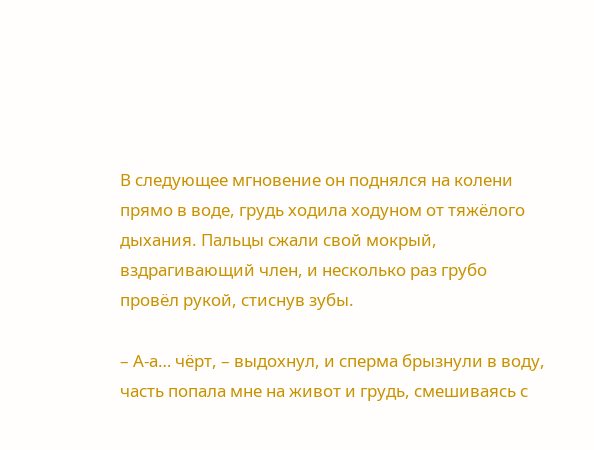В следующее мгновение он поднялся на колени прямо в воде, грудь ходила ходуном от тяжёлого дыхания. Пальцы сжали свой мокрый, вздрагивающий член, и несколько раз грубо провёл рукой, стиснув зубы.

– А-а… чёрт, – выдохнул, и сперма брызнули в воду, часть попала мне на живот и грудь, смешиваясь с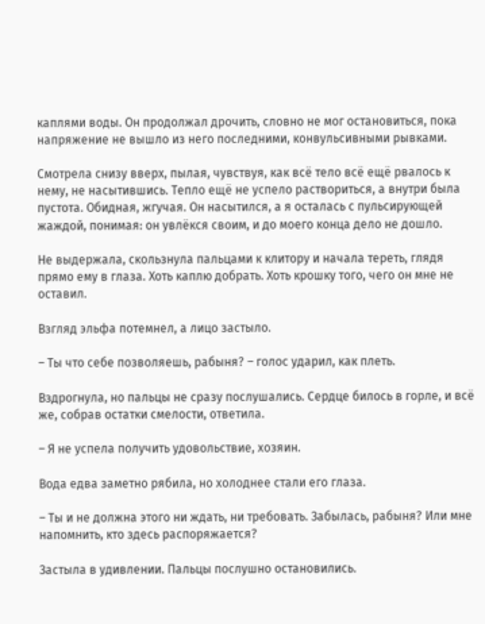каплями воды. Он продолжал дрочить, словно не мог остановиться, пока напряжение не вышло из него последними, конвульсивными рывками.

Смотрела снизу вверх, пылая, чувствуя, как всё тело всё ещё рвалось к нему, не насытившись. Тепло ещё не успело раствориться, а внутри была пустота. Обидная, жгучая. Он насытился, а я осталась с пульсирующей жаждой, понимая: он увлёкся своим, и до моего конца дело не дошло.

Не выдержала, скользнула пальцами к клитору и начала тереть, глядя прямо ему в глаза. Хоть каплю добрать. Хоть крошку того, чего он мне не оставил.

Взгляд эльфа потемнел, а лицо застыло.

– Ты что себе позволяешь, рабыня? – голос ударил, как плеть.

Вздрогнула, но пальцы не сразу послушались. Сердце билось в горле, и всё же, собрав остатки смелости, ответила.

– Я не успела получить удовольствие, хозяин.

Вода едва заметно рябила, но холоднее стали его глаза.

– Ты и не должна этого ни ждать, ни требовать. Забылась, рабыня? Или мне напомнить, кто здесь распоряжается?

Застыла в удивлении. Пальцы послушно остановились.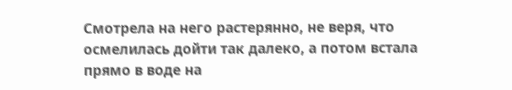Смотрела на него растерянно, не веря, что осмелилась дойти так далеко, а потом встала прямо в воде на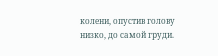колени, опустив голову низко, до самой груди.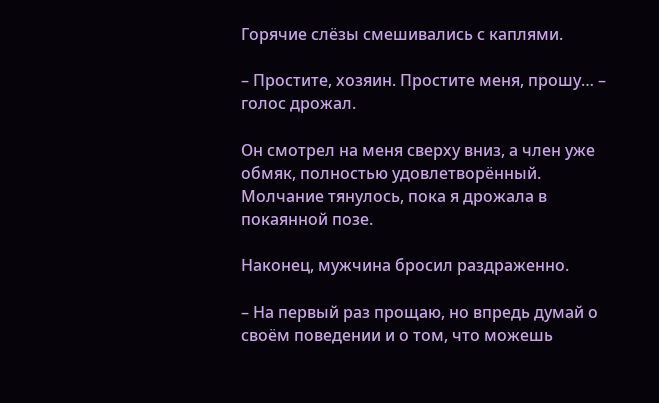Горячие слёзы смешивались с каплями.

– Простите, хозяин. Простите меня, прошу… – голос дрожал.

Он смотрел на меня сверху вниз, а член уже обмяк, полностью удовлетворённый. Молчание тянулось, пока я дрожала в покаянной позе.

Наконец, мужчина бросил раздраженно.

– На первый раз прощаю, но впредь думай о своём поведении и о том, что можешь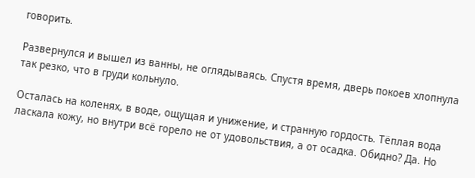говорить.

Развернулся и вышел из ванны, не оглядываясь. Спустя время, дверь покоев хлопнула так резко, что в груди кольнуло.

Осталась на коленях, в воде, ощущая и унижение, и странную гордость. Тёплая вода ласкала кожу, но внутри всё горело не от удовольствия, а от осадка. Обидно? Да. Но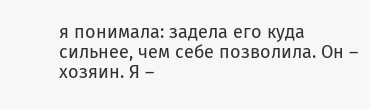я понимала: задела его куда сильнее, чем себе позволила. Он – хозяин. Я –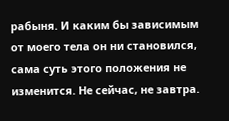рабыня. И каким бы зависимым от моего тела он ни становился, сама суть этого положения не изменится. Не сейчас, не завтра.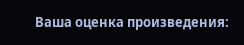Ваша оценка произведения: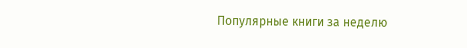Популярные книги за неделю